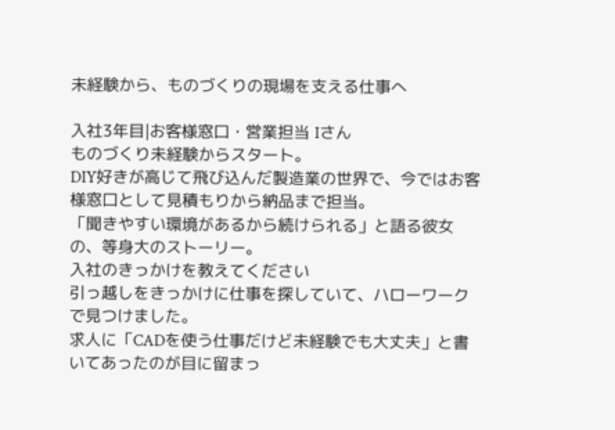未経験から、ものづくりの現場を支える仕事へ

入社3年目|お客様窓口・営業担当 Iさん
ものづくり未経験からスタート。
DIY好きが高じて飛び込んだ製造業の世界で、今ではお客様窓口として見積もりから納品まで担当。
「聞きやすい環境があるから続けられる」と語る彼女の、等身大のストーリー。
入社のきっかけを教えてください
引っ越しをきっかけに仕事を探していて、ハローワークで見つけました。
求人に「CADを使う仕事だけど未経験でも大丈夫」と書いてあったのが目に留まっ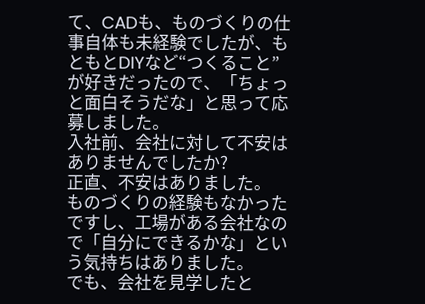て、CADも、ものづくりの仕事自体も未経験でしたが、もともとDIYなど“つくること”が好きだったので、「ちょっと面白そうだな」と思って応募しました。
入社前、会社に対して不安はありませんでしたか?
正直、不安はありました。
ものづくりの経験もなかったですし、工場がある会社なので「自分にできるかな」という気持ちはありました。
でも、会社を見学したと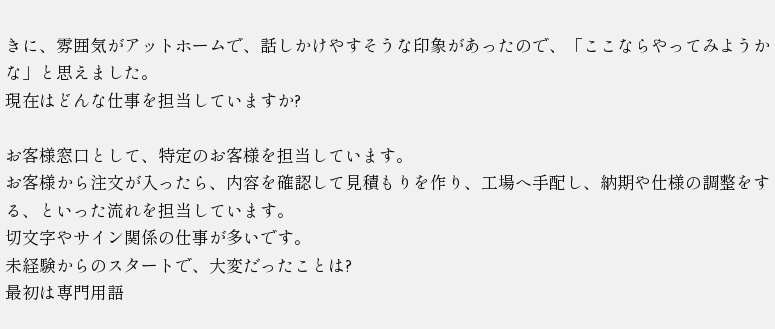きに、雰囲気がアットホームで、話しかけやすそうな印象があったので、「ここならやってみようかな」と思えました。
現在はどんな仕事を担当していますか?

お客様窓口として、特定のお客様を担当しています。
お客様から注文が入ったら、内容を確認して見積もりを作り、工場へ手配し、納期や仕様の調整をする、といった流れを担当しています。
切文字やサイン関係の仕事が多いです。
未経験からのスタートで、大変だったことは?
最初は専門用語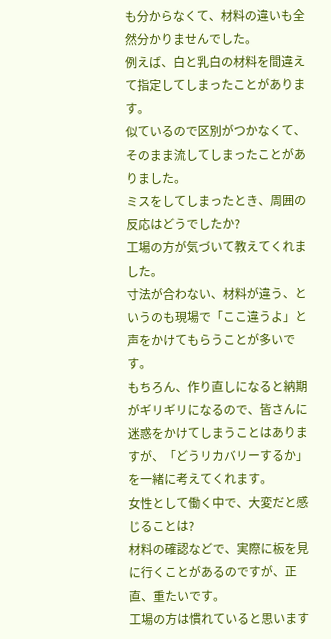も分からなくて、材料の違いも全然分かりませんでした。
例えば、白と乳白の材料を間違えて指定してしまったことがあります。
似ているので区別がつかなくて、そのまま流してしまったことがありました。
ミスをしてしまったとき、周囲の反応はどうでしたか?
工場の方が気づいて教えてくれました。
寸法が合わない、材料が違う、というのも現場で「ここ違うよ」と声をかけてもらうことが多いです。
もちろん、作り直しになると納期がギリギリになるので、皆さんに迷惑をかけてしまうことはありますが、「どうリカバリーするか」を一緒に考えてくれます。
女性として働く中で、大変だと感じることは?
材料の確認などで、実際に板を見に行くことがあるのですが、正直、重たいです。
工場の方は慣れていると思います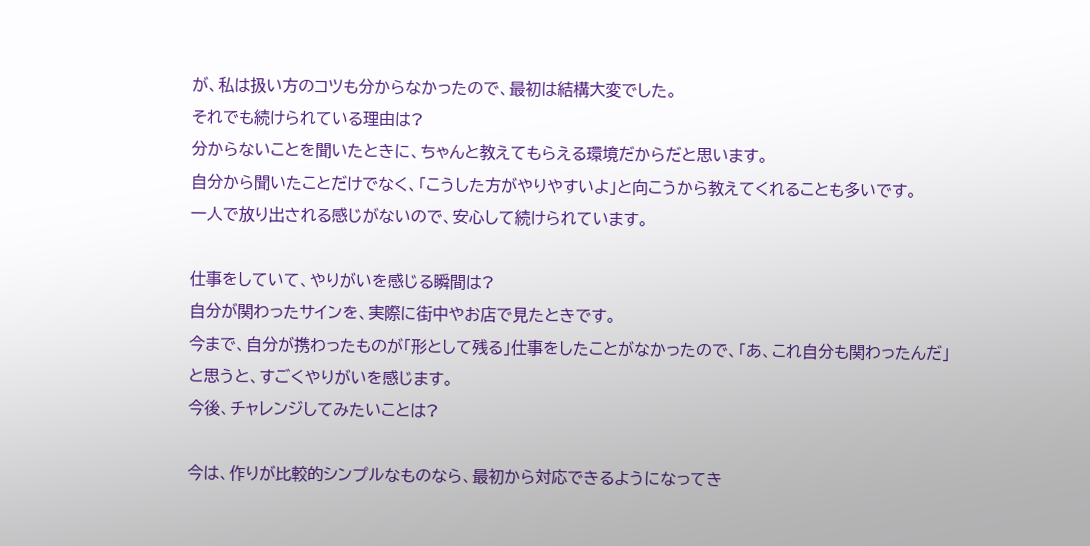が、私は扱い方のコツも分からなかったので、最初は結構大変でした。
それでも続けられている理由は?
分からないことを聞いたときに、ちゃんと教えてもらえる環境だからだと思います。
自分から聞いたことだけでなく、「こうした方がやりやすいよ」と向こうから教えてくれることも多いです。
一人で放り出される感じがないので、安心して続けられています。

仕事をしていて、やりがいを感じる瞬間は?
自分が関わったサインを、実際に街中やお店で見たときです。
今まで、自分が携わったものが「形として残る」仕事をしたことがなかったので、「あ、これ自分も関わったんだ」と思うと、すごくやりがいを感じます。
今後、チャレンジしてみたいことは?

今は、作りが比較的シンプルなものなら、最初から対応できるようになってき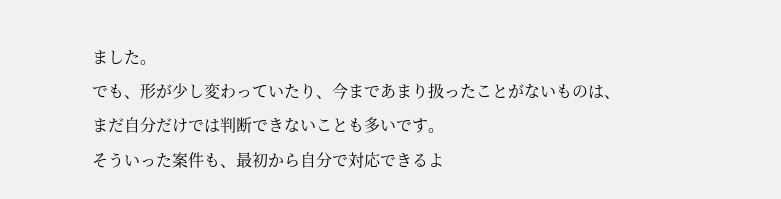ました。
でも、形が少し変わっていたり、今まであまり扱ったことがないものは、まだ自分だけでは判断できないことも多いです。
そういった案件も、最初から自分で対応できるよ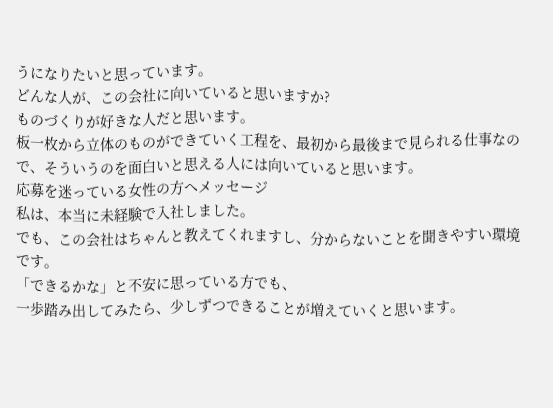うになりたいと思っています。
どんな人が、この会社に向いていると思いますか?
ものづくりが好きな人だと思います。
板一枚から立体のものができていく工程を、最初から最後まで見られる仕事なので、そういうのを面白いと思える人には向いていると思います。
応募を迷っている女性の方へメッセージ
私は、本当に未経験で入社しました。
でも、この会社はちゃんと教えてくれますし、分からないことを聞きやすい環境です。
「できるかな」と不安に思っている方でも、
一歩踏み出してみたら、少しずつできることが増えていくと思います。